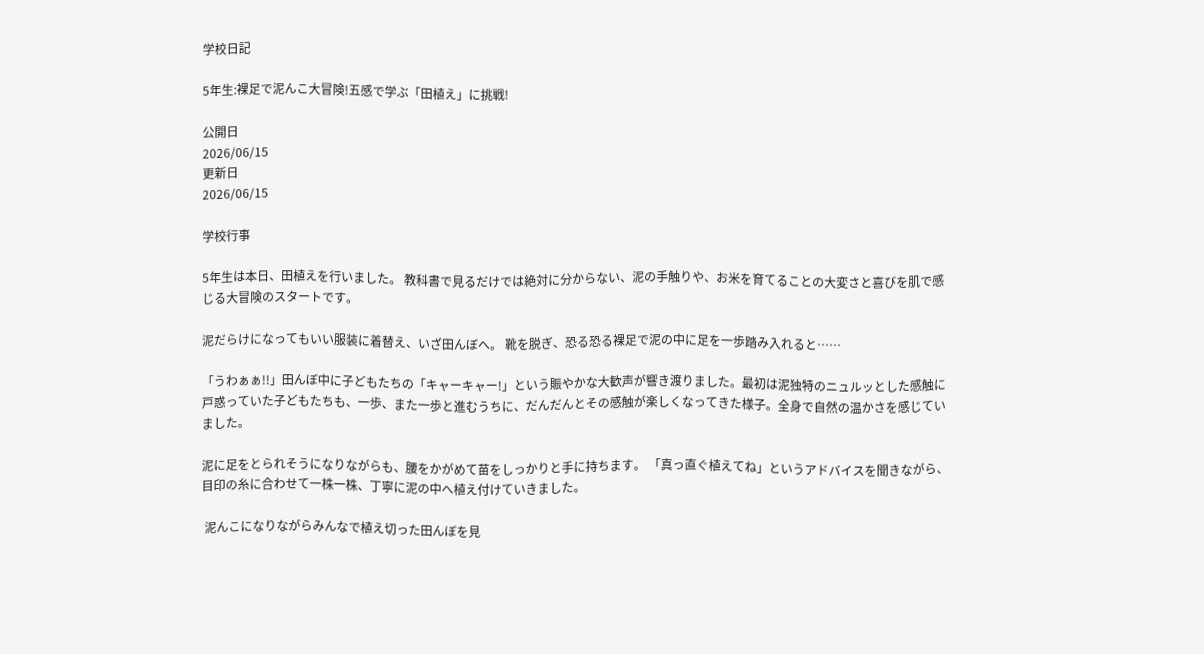学校日記

5年生:裸足で泥んこ大冒険!五感で学ぶ「田植え」に挑戦!

公開日
2026/06/15
更新日
2026/06/15

学校行事

5年生は本日、田植えを行いました。 教科書で見るだけでは絶対に分からない、泥の手触りや、お米を育てることの大変さと喜びを肌で感じる大冒険のスタートです。

泥だらけになってもいい服装に着替え、いざ田んぼへ。 靴を脱ぎ、恐る恐る裸足で泥の中に足を一歩踏み入れると……

「うわぁぁ!!」田んぼ中に子どもたちの「キャーキャー!」という賑やかな大歓声が響き渡りました。最初は泥独特のニュルッとした感触に戸惑っていた子どもたちも、一歩、また一歩と進むうちに、だんだんとその感触が楽しくなってきた様子。全身で自然の温かさを感じていました。

泥に足をとられそうになりながらも、腰をかがめて苗をしっかりと手に持ちます。 「真っ直ぐ植えてね」というアドバイスを聞きながら、目印の糸に合わせて一株一株、丁寧に泥の中へ植え付けていきました。

 泥んこになりながらみんなで植え切った田んぼを見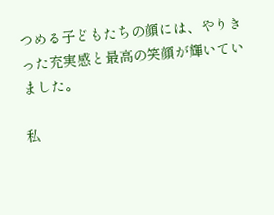つめる子どもたちの顔には、やりきった充実感と最高の笑顔が輝いていました。

私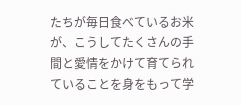たちが毎日食べているお米が、こうしてたくさんの手間と愛情をかけて育てられていることを身をもって学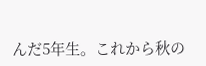んだ5年生。これから秋の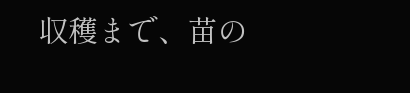収穫まで、苗の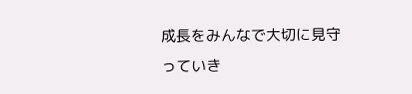成長をみんなで大切に見守っていき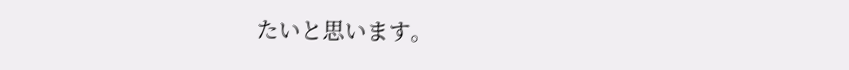たいと思います。